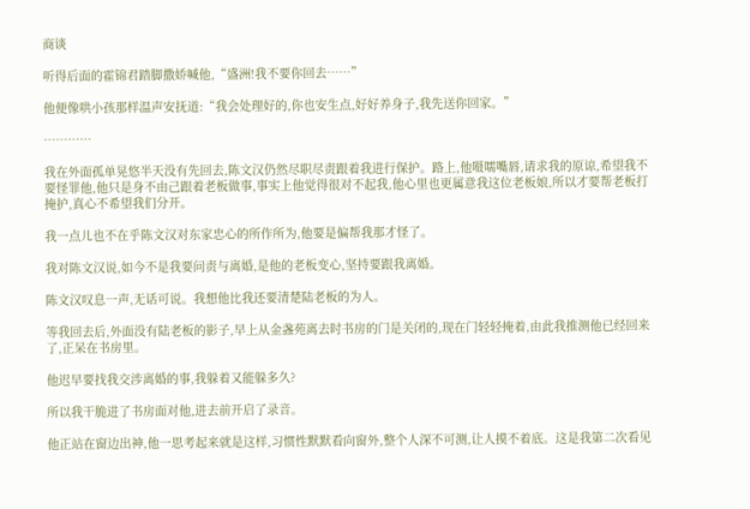商谈

听得后面的霍锦君踏脚撒娇喊他,“盛洲!我不要你回去……”

他便像哄小孩那样温声安抚道:“我会处理好的,你也安生点,好好养身子,我先送你回家。”

…………

我在外面孤单晃悠半天没有先回去,陈文汉仍然尽职尽责跟着我进行保护。路上,他嗫嚅嘴唇,请求我的原谅,希望我不要怪罪他,他只是身不由己跟着老板做事,事实上他觉得很对不起我,他心里也更属意我这位老板娘,所以才要帮老板打掩护,真心不希望我们分开。

我一点儿也不在乎陈文汉对东家忠心的所作所为,他要是偏帮我那才怪了。

我对陈文汉说,如今不是我要问责与离婚,是他的老板变心,坚持要跟我离婚。

陈文汉叹息一声,无话可说。我想他比我还要清楚陆老板的为人。

等我回去后,外面没有陆老板的影子,早上从金盏苑离去时书房的门是关闭的,现在门轻轻掩着,由此我推测他已经回来了,正呆在书房里。

他迟早要找我交涉离婚的事,我躲着又能躲多久?

所以我干脆进了书房面对他,进去前开启了录音。

他正站在窗边出神,他一思考起来就是这样,习惯性默默看向窗外,整个人深不可测,让人摸不着底。这是我第二次看见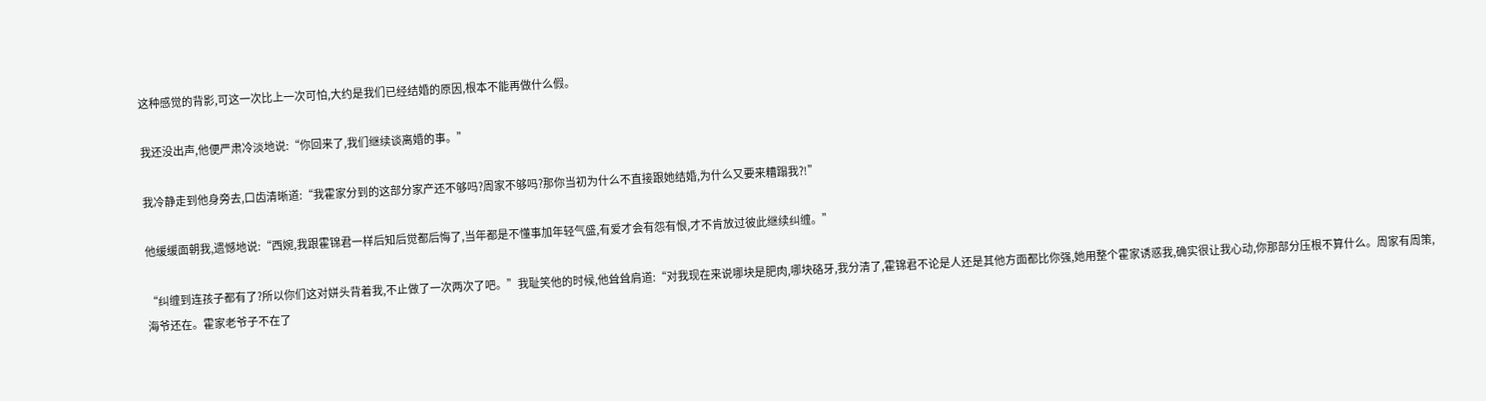这种感觉的背影,可这一次比上一次可怕,大约是我们已经结婚的原因,根本不能再做什么假。

我还没出声,他便严肃冷淡地说:“你回来了,我们继续谈离婚的事。”

我冷静走到他身旁去,口齿清晰道:“我霍家分到的这部分家产还不够吗?周家不够吗?那你当初为什么不直接跟她结婚,为什么又要来糟蹋我?!”

他缓缓面朝我,遗憾地说:“西婉,我跟霍锦君一样后知后觉都后悔了,当年都是不懂事加年轻气盛,有爱才会有怨有恨,才不肯放过彼此继续纠缠。”

“纠缠到连孩子都有了?所以你们这对姘头背着我,不止做了一次两次了吧。”我耻笑他的时候,他耸耸肩道:“对我现在来说哪块是肥肉,哪块硌牙,我分清了,霍锦君不论是人还是其他方面都比你强,她用整个霍家诱惑我,确实很让我心动,你那部分压根不算什么。周家有周策,海爷还在。霍家老爷子不在了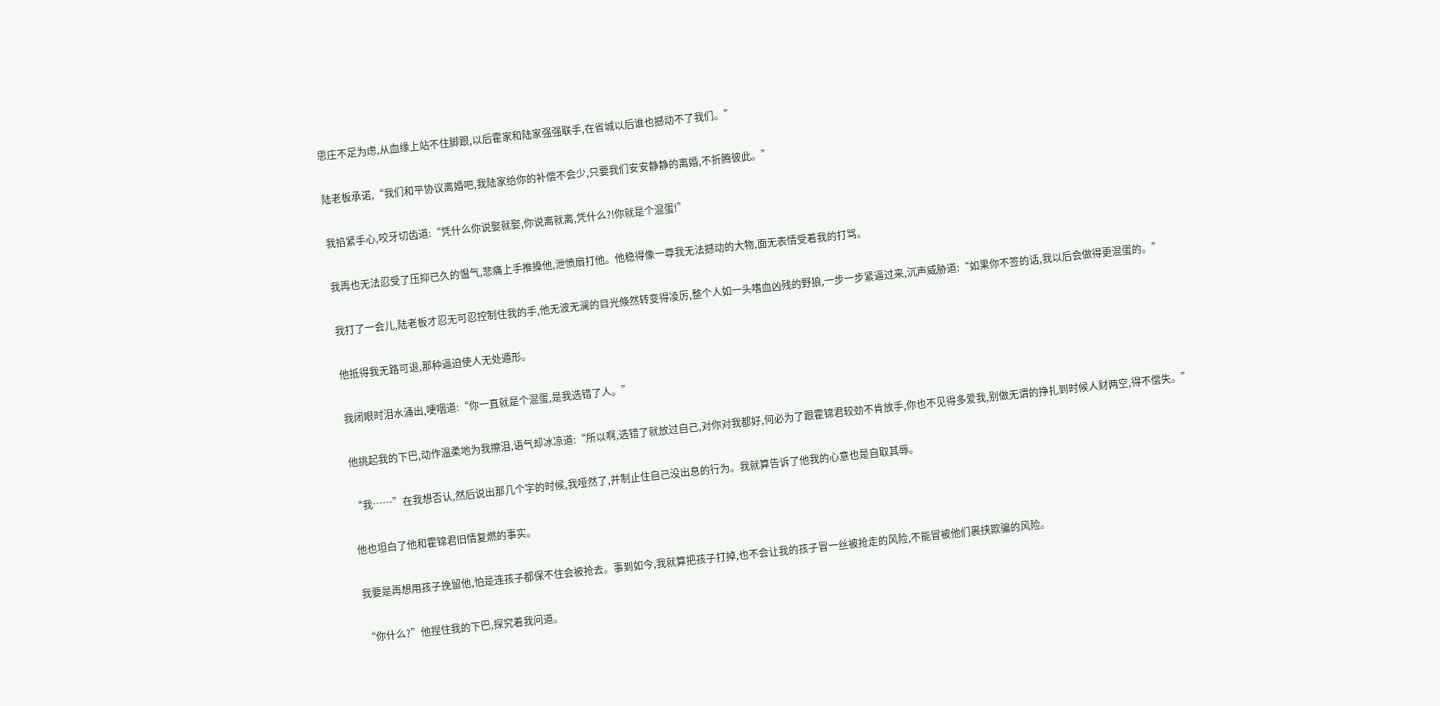思庄不足为虑,从血缘上站不住脚跟,以后霍家和陆家强强联手,在省城以后谁也撼动不了我们。”

陆老板承诺,“我们和平协议离婚吧,我陆家给你的补偿不会少,只要我们安安静静的离婚,不折腾彼此。”

我掐紧手心,咬牙切齿道:“凭什么你说娶就娶,你说离就离,凭什么?!你就是个混蛋!”

我再也无法忍受了压抑已久的愠气,悲痛上手推搡他,泄愤扇打他。他稳得像一尊我无法撼动的大物,面无表情受着我的打骂。

我打了一会儿,陆老板才忍无可忍控制住我的手,他无波无澜的目光倏然转变得凌厉,整个人如一头嗜血凶残的野狼,一步一步紧逼过来,沉声威胁道:“如果你不签的话,我以后会做得更混蛋的。”

他抵得我无路可退,那种逼迫使人无处遁形。

我闭眼时泪水涌出,哽咽道:“你一直就是个混蛋,是我选错了人。”

他挑起我的下巴,动作温柔地为我擦泪,语气却冰凉道:“所以啊,选错了就放过自己,对你对我都好,何必为了跟霍锦君较劲不肯放手,你也不见得多爱我,别做无谓的挣扎到时候人财两空,得不偿失。”

“我……”在我想否认,然后说出那几个字的时候,我哑然了,并制止住自己没出息的行为。我就算告诉了他我的心意也是自取其辱。

他也坦白了他和霍锦君旧情复燃的事实。

我要是再想用孩子挽留他,怕是连孩子都保不住会被抢去。事到如今,我就算把孩子打掉,也不会让我的孩子冒一丝被抢走的风险,不能冒被他们裹挟欺骗的风险。

“你什么?”他捏住我的下巴,探究着我问道。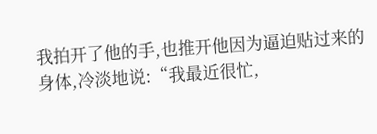我拍开了他的手,也推开他因为逼迫贴过来的身体,冷淡地说:“我最近很忙,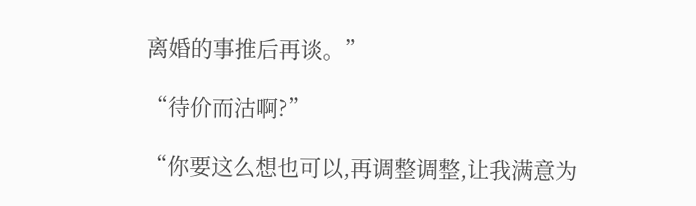离婚的事推后再谈。”

“待价而沽啊?”

“你要这么想也可以,再调整调整,让我满意为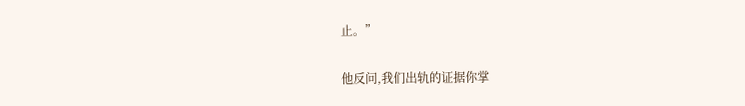止。”

他反问,我们出轨的证据你掌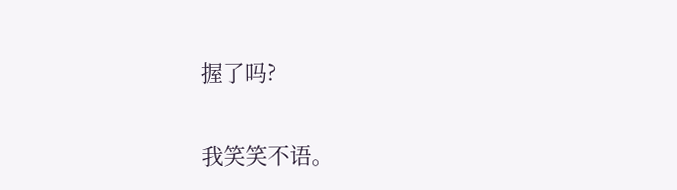握了吗?

我笑笑不语。